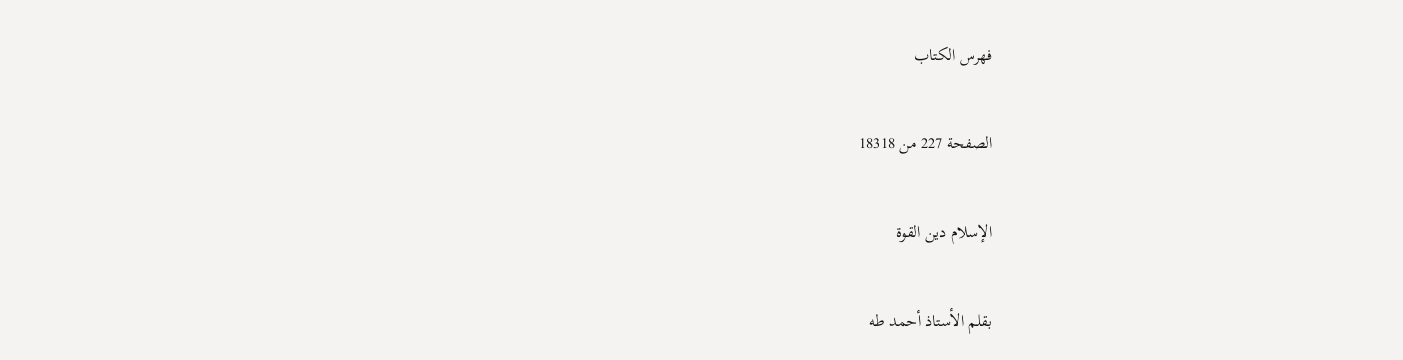فهرس الكتاب

الصفحة 227 من 18318

الإسلام دين القوة

بقلم الأستاذ أحمد طه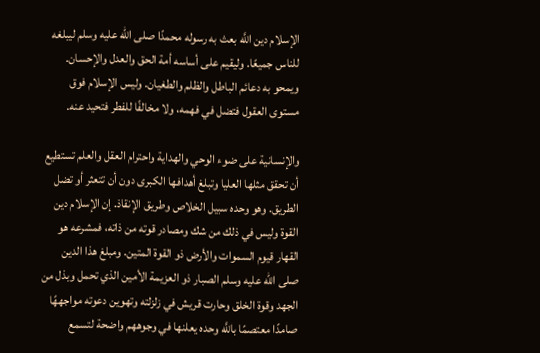الإسلام دين اللَّه بعث به رسوله محمدًا صلى الله عليه وسلم ليبلغه للناس جميعًا. وليقيم على أساسه أمة الحق والعدل والإحسان. ويمحو به دعائم الباطل والظلم والطغيان. وليس الإسلام فوق مستوى العقول فتضل في فهمه، ولا مخالفًا للفطر فتحيد عنه.

والإنسانية على ضوء الوحي والهداية واحترام العقل والعلم تستطيع أن تحقق مثلها العليا وتبلغ أهدافها الكبرى دون أن تتعثر أو تضل الطريق. وهو وحده سبيل الخلاص وطريق الإنقاذ. إن الإسلام دين القوة وليس في ذلك من شك ومصادر قوته من ذاته، فمشرعه هو القهار قيوم السموات والأرض ذو القوة المتين. ومبلغ هذا الدين صلى الله عليه وسلم الصبار ذو العزيمة الأمين الذي تحمل وبذل من الجهد وقوة الخلق وحارت قريش في زلزلته وتهوين دعوته مواجههًا صامدًا معتصمًا باللَّه وحده يعلنها في وجوههم واضحة لتسمع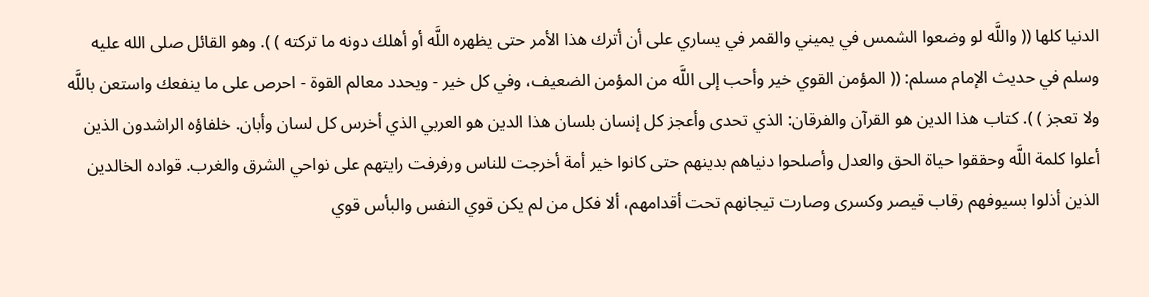الدنيا كلها (( واللَّه لو وضعوا الشمس في يميني والقمر في يساري على أن أترك هذا الأمر حتى يظهره اللَّه أو أهلك دونه ما تركته ) ). وهو القائل صلى الله عليه وسلم في حديث الإمام مسلم: (( المؤمن القوي خير وأحب إلى اللَّه من المؤمن الضعيف، وفي كل خير - ويحدد معالم القوة - احرص على ما ينفعك واستعن باللَّه ولا تعجز ) ). كتاب هذا الدين هو القرآن والفرقان: الذي تحدى وأعجز كل إنسان بلسان هذا الدين هو العربي الذي أخرس كل لسان وأبان. خلفاؤه الراشدون الذين أعلوا كلمة اللَّه وحققوا حياة الحق والعدل وأصلحوا دنياهم بدينهم حتى كانوا خير أمة أخرجت للناس ورفرفت رايتهم على نواحي الشرق والغرب. قواده الخالدين الذين أذلوا بسيوفهم رقاب قيصر وكسرى وصارت تيجانهم تحت أقدامهم، ألا فكل من لم يكن قوي النفس والبأس قوي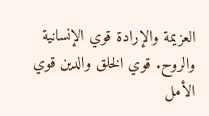العزيمة والإرادة قوي الإنسانية والروح. قوي الخلق والدين قوي الأمل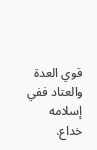قوي العدة والعتاد ففي إسلامه خداع.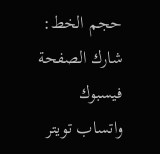حجم الخط:
شارك الصفحة
فيسبوك واتساب تويتر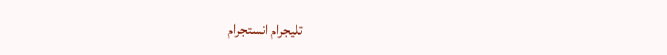تليجرام انستجرام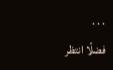. . .
فضلًا انتظر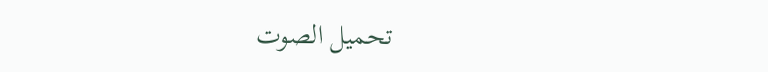تحميل الصوت